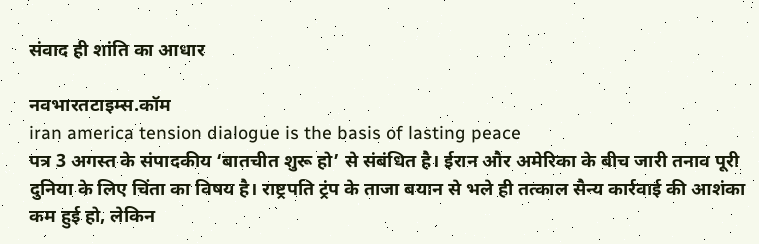संवाद ही शांति का आधार

नवभारतटाइम्स.कॉम
iran america tension dialogue is the basis of lasting peace
पत्र 3 अगस्त के संपादकीय ‘बातचीत शुरू हो’ से संबंधित है। ईरान और अमेरिका के बीच जारी तनाव पूरी दुनिया के लिए चिंता का विषय है। राष्ट्रपति ट्रंप के ताजा बयान से भले ही तत्काल सैन्य कार्रवाई की आशंका कम हुई हो, लेकिन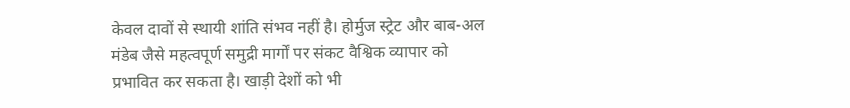केवल दावों से स्थायी शांति संभव नहीं है। होर्मुज स्ट्रेट और बाब-अल मंडेब जैसे महत्वपूर्ण समुद्री मार्गों पर संकट वैश्विक व्यापार को प्रभावित कर सकता है। खाड़ी देशों को भी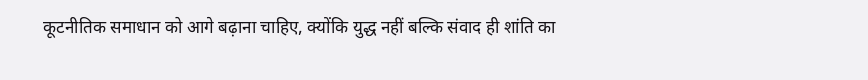कूटनीतिक समाधान को आगे बढ़ाना चाहिए, क्योंकि युद्ध नहीं बल्कि संवाद ही शांति का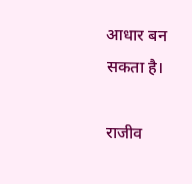आधार बन सकता है।

राजीव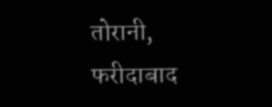तोरानी, फरीदाबाद